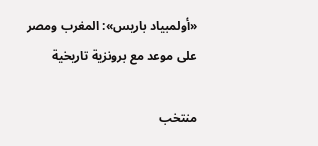«أولمبياد باريس»: المغرب ومصر على موعد مع برونزية تاريخية

منتخب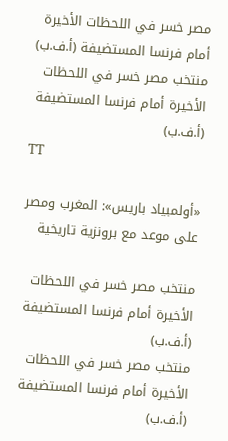مصر خسر في اللحظات الأخيرة أمام فرنسا المستضيفة (أ.ف.ب)
منتخب مصر خسر في اللحظات الأخيرة أمام فرنسا المستضيفة (أ.ف.ب)
TT

«أولمبياد باريس»: المغرب ومصر على موعد مع برونزية تاريخية

منتخب مصر خسر في اللحظات الأخيرة أمام فرنسا المستضيفة (أ.ف.ب)
منتخب مصر خسر في اللحظات الأخيرة أمام فرنسا المستضيفة (أ.ف.ب)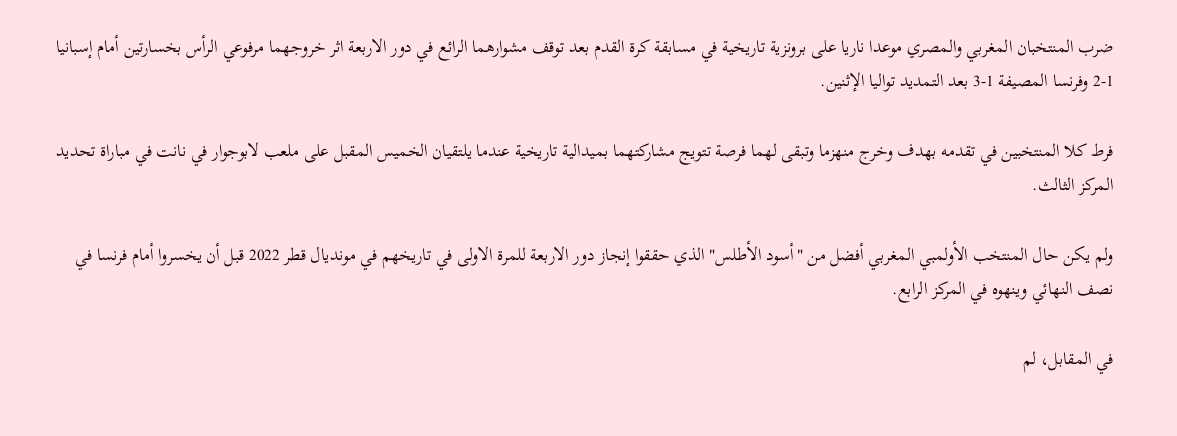ضرب المنتخبان المغربي والمصري موعدا ناريا على برونزية تاريخية في مسابقة كرة القدم بعد توقف مشوارهما الرائع في دور الاربعة اثر خروجهما مرفوعي الرأس بخسارتين أمام إسبانيا 1-2 وفرنسا المصيفة 1-3 بعد التمديد تواليا الإثنين.

فرط كلا المنتخبين في تقدمه بهدف وخرج منهزما وتبقى لهما فرصة تتويج مشاركتهما بميدالية تاريخية عندما يلتقيان الخميس المقبل على ملعب لابوجوار في نانت في مباراة تحديد المركز الثالث.

ولم يكن حال المنتخب الأولمبي المغربي أفضل من "أسود الأطلس" الذي حققوا إنجاز دور الاربعة للمرة الاولى في تاريخهم في مونديال قطر 2022 قبل أن يخسروا أمام فرنسا في نصف النهائي وينهوه في المركز الرابع.

في المقابل، لم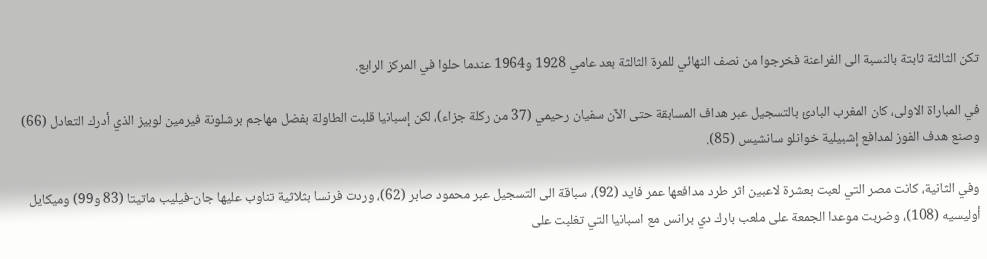تكن الثالثة ثابتة بالنسبة الى الفراعنة فخرجوا من نصف النهائي للمرة الثالثة بعد عامي 1928 و1964 عندما حلوا في المركز الرابع.

في المباراة الاولى، كان المغرب البادئ بالتسجيل عبر هداف المسابقة حتى الآن سفيان رحيمي (37 من ركلة جزاء)، لكن إسبانيا قلبت الطاولة بفضل مهاجم برشلونة فيرمين لوبيز الذي أدرك التعادل (66) وصنع هدف الفوز لمدافع إشبيلية خوانلو سانشيس (85).

وفي الثانية، كانت مصر التي لعبت بعشرة لاعبين اثر طرد مدافعها عمر فايد (92)، سباقة الى التسجيل عبر محمود صابر (62)، وردت فرنسا بثلاثية تناوب عليها جان-فيليب ماتيتا (83 و99) وميكايل أوليسيه (108)، وضربت موعدا الجمعة على ملعب بارك دي برانس مع اسبانيا التي تغلبت على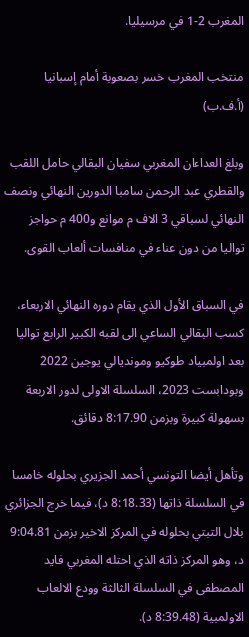المغرب 2-1 في مرسيليا.

منتخب المغرب خسر بصعوبة أمام إسبانيا (أ.ف.ب)

وبلغ العداءان المغربي سفيان البقالي حامل اللقب والقطري عبد الرحمن سامبا الدورين النهائي ونصف النهائي لسباقي 3 الاف م موانع و400 م حواجز تواليا من دون عناء في منافسات ألعاب القوى.

في السباق الأول الذي يقام دوره النهائي الاربعاء، كسب البقالي الساعي الى لقبه الكبير الرابع تواليا بعد اولمبياد طوكيو ومونديالي يوجين 2022 وبودابست 2023، السلسلة الاولى لدور الاربعة بسهولة كبيرة وبزمن 8:17.90 دقائق.

وتأهل أيضا التونسي أحمد الجزيري بحلوله خامسا في السلسلة ذاتها (8:18.33 د)، فيما خرج الجزائري بلال التبتي بحلوله في المركز الاخير بزمن 9:04.81 د، وهو المركز ذاته الذي احتله المغربي فايد المصطفى في السلسلة الثالثة وودع الالعاب الاولمبية (8:39.48 د).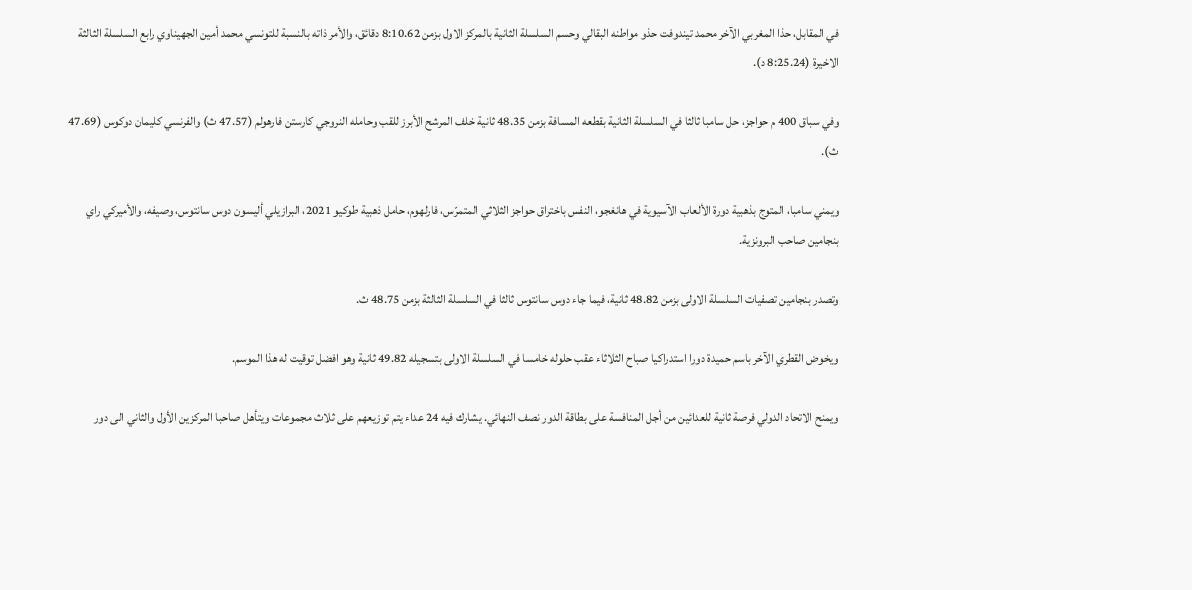في المقابل، حذا المغربي الآخر محمد تيندوفت حذو مواطنه البقالي وحسم السلسلة الثانية بالمركز الاول بزمن 8:10.62 دقائق، والأمر ذاته بالنسبة للتونسي محمد أمين الجهيناوي رابع السلسلة الثالثة الاخيرة (8:25.24 د).

وفي سباق 400 م حواجز، حل سامبا ثالثا في السلسلة الثانية بقطعه المسافة بزمن 48.35 ثانية خلف المرشح الأبرز للقب وحامله النروجي كارستن فارهولم (47.57 ث) والفرنسي كليمان دوكوس (47.69 ث).

ويمني سامبا، المتوج بذهبية دورة الألعاب الآسيوية في هانغجو، النفس باختراق حواجز الثلاثي المتمرّس، فارلهوم، حامل ذهبية طوكيو 2021، البرازيلي أليسون دوس سانتوس، وصيفه، والأميركي راي بنجامين صاحب البرونزية.

وتصدر بنجامين تصفيات السلسلة الاولى بزمن 48.82 ثانية، فيما جاء دوس سانتوس ثالثا في السلسلة الثالثة بزمن 48.75 ث.

ويخوض القطري الآخر باسم حميدة دورا استدراكيا صباح الثلاثاء عقب حلوله خامسا في السلسلة الاولى بتسجيله 49.82 ثانية وهو افضل توقيت له هذا الموسم.

ويمنح الاتحاد الدولي فرصة ثانية للعدائين من أجل المنافسة على بطاقة الدور نصف النهائي. يشارك فيه 24 عداء يتم توزيعهم على ثلاث مجموعات ويتأهل صاحبا المركزين الأول والثاني الى دور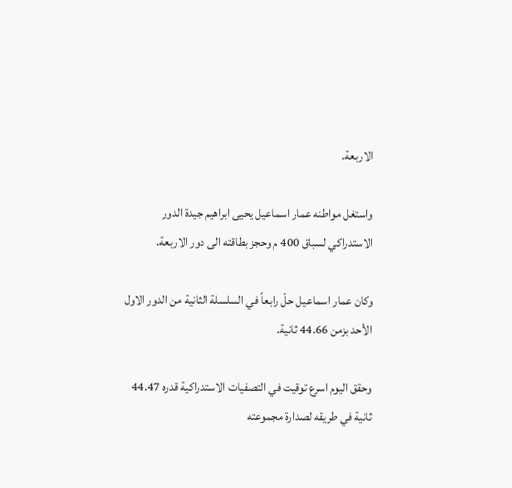الاربعة.

واستغل مواطنه عمار اسماعيل يحيى ابراهيم جيدة الدور الاستدراكي لسباق 400 م وحجز بطاقته الى دور الاربعة.

وكان عمار اسماعيل حلّ رابعاً في السلسلة الثانية من الدور الاول الأحد بزمن 44.66 ثانية.

وحقق اليوم اسرع توقيت في التصفيات الاستدراكية قدره 44.47 ثانية في طريقه لصدارة مجموعته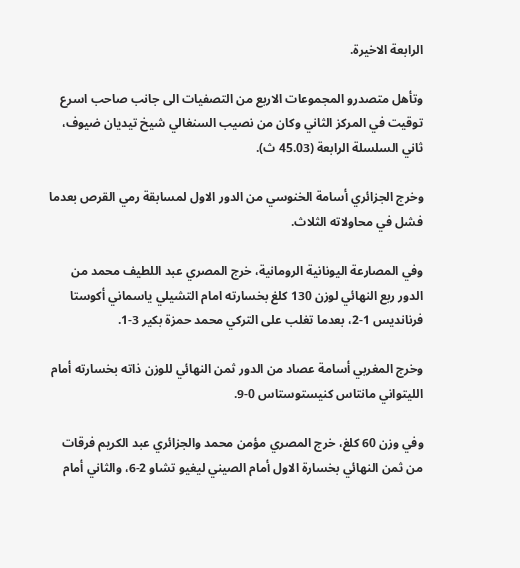الرابعة الاخيرة.

وتأهل متصدرو المجموعات الاربع من التصفيات الى جانب صاحب اسرع توقيت في المركز الثاني وكان من نصيب السنغالي شيخ تيديان ضيوف، ثاني السلسلة الرابعة (45.03 ث).

وخرج الجزائري أسامة الخنوسي من الدور الاول لمسابقة رمي القرص بعدما فشل في محاولاته الثلاث.

وفي المصارعة اليونانية الرومانية، خرج المصري عبد اللطيف محمد من الدور ربع النهائي لوزن 130 كلغ بخسارته امام التشيلي ياسماني أكوستا فرنانديس 1-2، بعدما تغلب على التركي محمد حمزة بكير 3-1.

وخرج المغربي أسامة عصاد من الدور ثمن النهائي للوزن ذاته بخسارته أمام الليتواني مانتاس كنيستوستاس 0-9.

وفي وزن 60 كلغ، خرج المصري مؤمن محمد والجزائري عبد الكريم فرقات من ثمن النهائي بخسارة الاول أمام الصيني ليغيو تشاو 2-6، والثاني أمام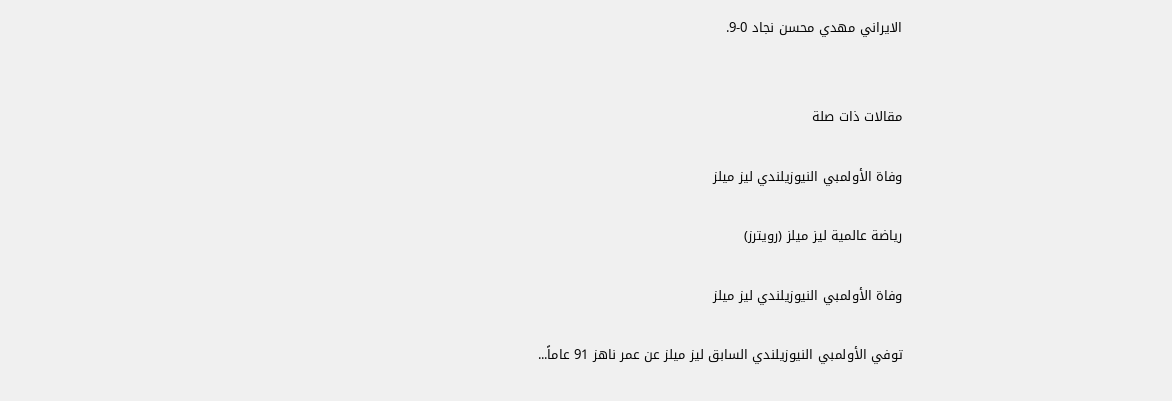الايراني مهدي محسن نجاد 0-9.


مقالات ذات صلة

وفاة الأولمبي النيوزيلندي ليز ميلز

رياضة عالمية ليز ميلز (رويترز)

وفاة الأولمبي النيوزيلندي ليز ميلز

توفي الأولمبي النيوزيلندي السابق ليز ميلز عن عمر ناهز 91 عاماً...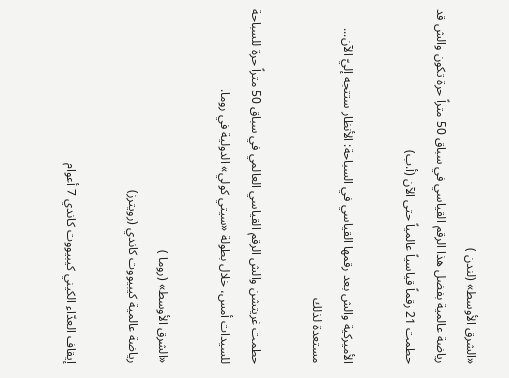«الشرق الأوسط» (لندن )
رياضة عالمية بفضل هذا الرقم القياسي في سباق 50 متراً حرة تكون والش قد حطمت 21 رقماً قياسياً عالمياً حتى الآن (أ.ب)

الأميركية والش بعد رقمها القياسي في السباحة: الأنظار ستتجه إليّ الآن... مستعدة لذلك

حطمت غريتشن والش الرقم القياسي العالمي في سباق 50 متراً حرة للسباحة للسيدات أمس، خلال بطولة «سيتي كولي» الدولية في روما.

«الشرق الأوسط» (روما )
رياضة عالمية كيبيووت كاندي (رويترز)

إيقاف العدّاء الكيني كيبيووت كاندي 7 أعوام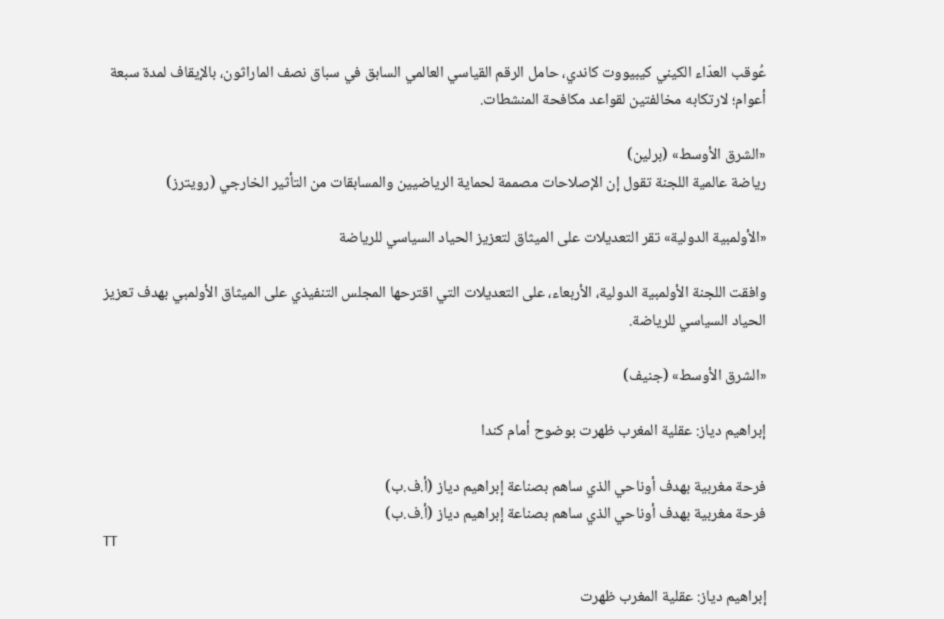عُوقب العدّاء الكيني كيبيووت كاندي، حامل الرقم القياسي العالمي السابق في سباق نصف الماراثون، بالإيقاف لمدة سبعة أعوام؛ لارتكابه مخالفتين لقواعد مكافحة المنشطات.

«الشرق الأوسط» (برلين)
رياضة عالمية اللجنة تقول إن الإصلاحات مصممة لحماية الرياضيين والمسابقات من التأثير الخارجي (رويترز)

«الأولمبية الدولية» تقر التعديلات على الميثاق لتعزيز الحياد السياسي للرياضة

وافقت اللجنة الأولمبية الدولية، الأربعاء، على التعديلات التي اقترحها المجلس التنفيذي على الميثاق الأولمبي بهدف تعزيز الحياد السياسي للرياضة.

«الشرق الأوسط» (جنيف)

إبراهيم دياز: عقلية المغرب ظهرت بوضوح أمام كندا

فرحة مغربية بهدف أوناحي الذي ساهم بصناعة إبراهيم دياز (أ.ف.ب)
فرحة مغربية بهدف أوناحي الذي ساهم بصناعة إبراهيم دياز (أ.ف.ب)
TT

إبراهيم دياز: عقلية المغرب ظهرت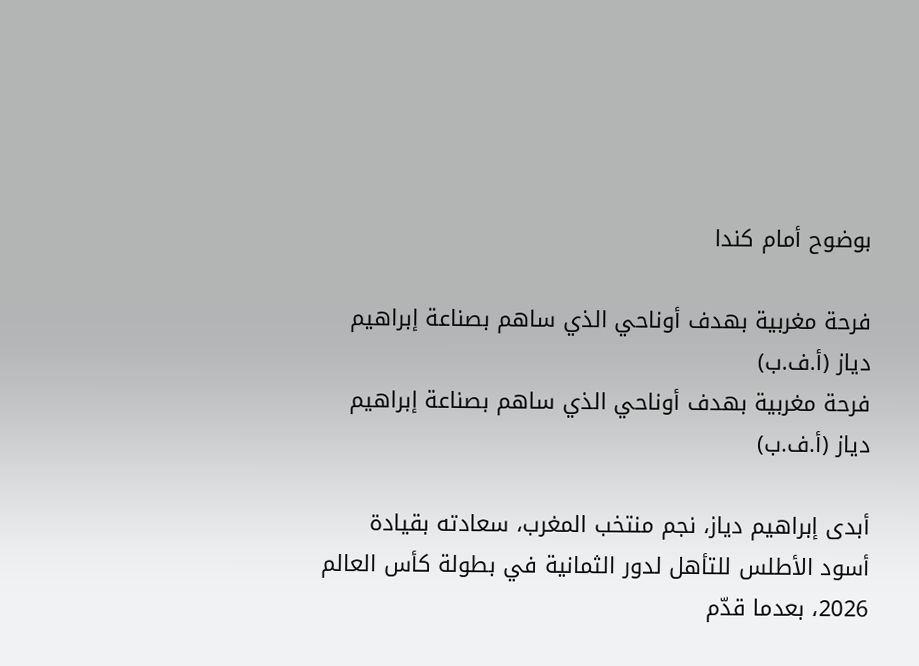بوضوح أمام كندا

فرحة مغربية بهدف أوناحي الذي ساهم بصناعة إبراهيم دياز (أ.ف.ب)
فرحة مغربية بهدف أوناحي الذي ساهم بصناعة إبراهيم دياز (أ.ف.ب)

أبدى إبراهيم دياز، نجم منتخب المغرب، سعادته بقيادة أسود الأطلس للتأهل لدور الثمانية في بطولة كأس العالم 2026، بعدما قدّم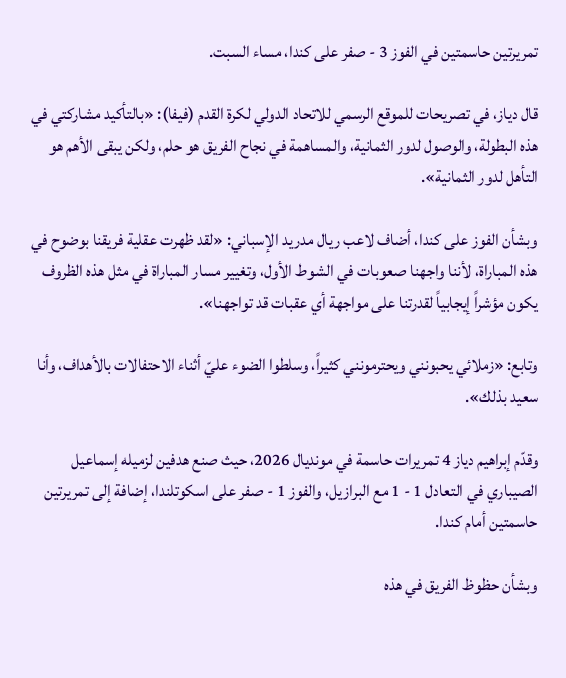تمريرتين حاسمتين في الفوز 3 - صفر على كندا، مساء السبت.

قال دياز، في تصريحات للموقع الرسمي للاتحاد الدولي لكرة القدم (فيفا): «بالتأكيد مشاركتي في هذه البطولة، والوصول لدور الثمانية، والمساهمة في نجاح الفريق هو حلم، ولكن يبقى الأهم هو التأهل لدور الثمانية».

وبشأن الفوز على كندا، أضاف لاعب ريال مدريد الإسباني: «لقد ظهرت عقلية فريقنا بوضوح في هذه المباراة، لأننا واجهنا صعوبات في الشوط الأول، وتغيير مسار المباراة في مثل هذه الظروف يكون مؤشراً إيجابياً لقدرتنا على مواجهة أي عقبات قد تواجهنا».

وتابع: «زملائي يحبونني ويحترمونني كثيراً، وسلطوا الضوء عليّ أثناء الاحتفالات بالأهداف، وأنا سعيد بذلك».

وقدّم إبراهيم دياز 4 تمريرات حاسمة في مونديال 2026، حيث صنع هدفين لزميله إسماعيل الصيباري في التعادل 1 - 1 مع البرازيل، والفوز 1 - صفر على اسكوتلندا، إضافة إلى تمريرتين حاسمتين أمام كندا.

وبشأن حظوظ الفريق في هذه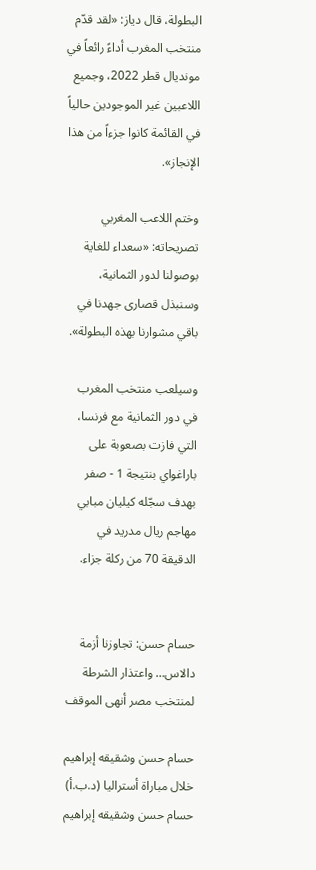البطولة، قال دياز: «لقد قدّم منتخب المغرب أداءً رائعاً في مونديال قطر 2022، وجميع اللاعبين غير الموجودين حالياً في القائمة كانوا جزءاً من هذا الإنجاز».

وختم اللاعب المغربي تصريحاته: «سعداء للغاية بوصولنا لدور الثمانية، وسنبذل قصارى جهدنا في باقي مشوارنا بهذه البطولة».

وسيلعب منتخب المغرب في دور الثمانية مع فرنسا، التي فازت بصعوبة على باراغواي بنتيجة 1 - صفر بهدف سجّله كيليان مبابي مهاجم ريال مدريد في الدقيقة 70 من ركلة جزاء.


حسام حسن: تجاوزنا أزمة دالاس… واعتذار الشرطة لمنتخب مصر أنهى الموقف

حسام حسن وشقيقه إبراهيم خلال مباراة أستراليا (د.ب.أ)
حسام حسن وشقيقه إبراهيم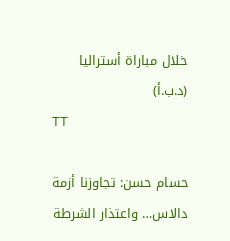خلال مباراة أستراليا (د.ب.أ)
TT

حسام حسن: تجاوزنا أزمة دالاس… واعتذار الشرطة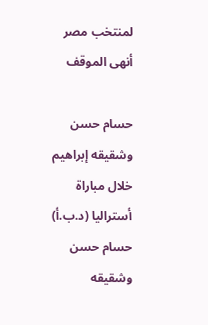لمنتخب مصر أنهى الموقف

حسام حسن وشقيقه إبراهيم خلال مباراة أستراليا (د.ب.أ)
حسام حسن وشقيقه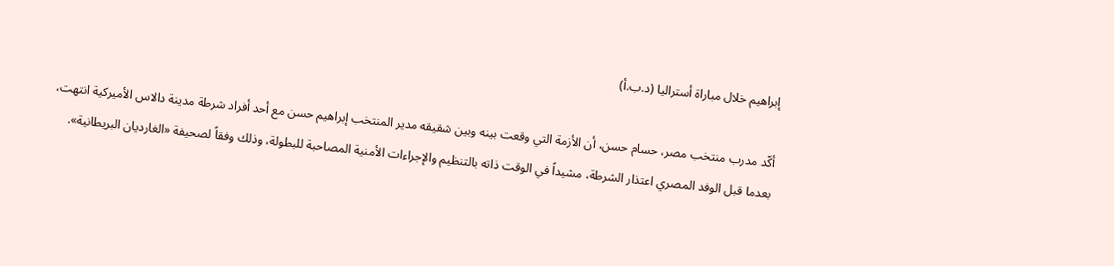إبراهيم خلال مباراة أستراليا (د.ب.أ)

أكّد مدرب منتخب مصر، حسام حسن، أن الأزمة التي وقعت بينه وبين شقيقه مدير المنتخب إبراهيم حسن مع أحد أفراد شرطة مدينة دالاس الأميركية انتهت، بعدما قبل الوفد المصري اعتذار الشرطة، مشيداً في الوقت ذاته بالتنظيم والإجراءات الأمنية المصاحبة للبطولة، وذلك وفقاً لصحيفة «الغارديان البريطانية».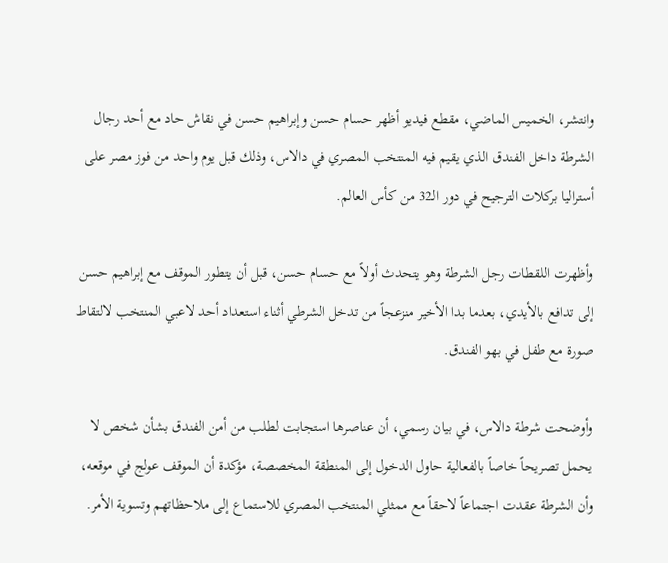وانتشر، الخميس الماضي، مقطع فيديو أظهر حسام حسن وإبراهيم حسن في نقاش حاد مع أحد رجال الشرطة داخل الفندق الذي يقيم فيه المنتخب المصري في دالاس، وذلك قبل يوم واحد من فوز مصر على أستراليا بركلات الترجيح في دور الـ32 من كأس العالم.

وأظهرت اللقطات رجل الشرطة وهو يتحدث أولاً مع حسام حسن، قبل أن يتطور الموقف مع إبراهيم حسن إلى تدافع بالأيدي، بعدما بدا الأخير منزعجاً من تدخل الشرطي أثناء استعداد أحد لاعبي المنتخب لالتقاط صورة مع طفل في بهو الفندق.

وأوضحت شرطة دالاس، في بيان رسمي، أن عناصرها استجابت لطلب من أمن الفندق بشأن شخص لا يحمل تصريحاً خاصاً بالفعالية حاول الدخول إلى المنطقة المخصصة، مؤكدة أن الموقف عولج في موقعه، وأن الشرطة عقدت اجتماعاً لاحقاً مع ممثلي المنتخب المصري للاستماع إلى ملاحظاتهم وتسوية الأمر.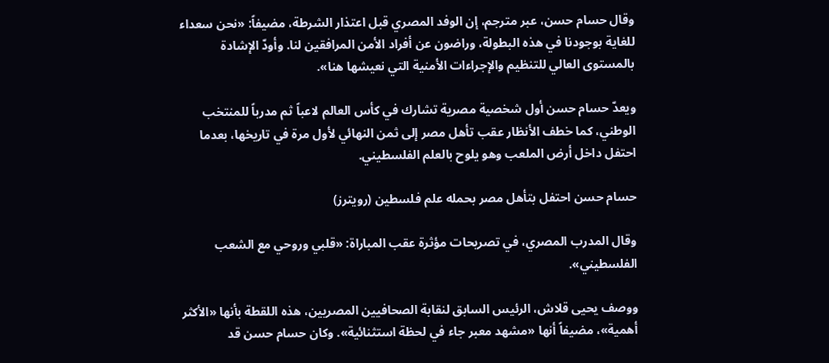وقال حسام حسن، عبر مترجم، إن الوفد المصري قبل اعتذار الشرطة، مضيفاً: «نحن سعداء للغاية بوجودنا في هذه البطولة، وراضون عن أفراد الأمن المرافقين لنا. وأودّ الإشادة بالمستوى العالي للتنظيم والإجراءات الأمنية التي نعيشها هنا».

ويعدّ حسام حسن أول شخصية مصرية تشارك في كأس العالم لاعباً ثم مدرباً للمنتخب الوطني، كما خطف الأنظار عقب تأهل مصر إلى ثمن النهائي لأول مرة في تاريخها، بعدما احتفل داخل أرض الملعب وهو يلوح بالعلم الفلسطيني.

حسام حسن احتفل بتأهل مصر بحمله علم فلسطين (رويترز)

وقال المدرب المصري، في تصريحات مؤثرة عقب المباراة: «قلبي وروحي مع الشعب الفلسطيني».

ووصف يحيى قلاش، الرئيس السابق لنقابة الصحافيين المصريين، هذه اللقطة بأنها «الأكثر أهمية»، مضيفاً أنها «مشهد معبر جاء في لحظة استثنائية». وكان حسام حسن قد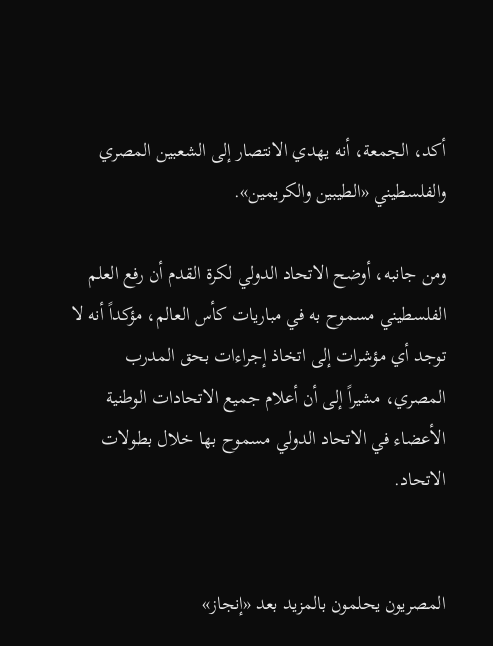أكد، الجمعة، أنه يهدي الانتصار إلى الشعبين المصري والفلسطيني «الطيبين والكريمين».

ومن جانبه، أوضح الاتحاد الدولي لكرة القدم أن رفع العلم الفلسطيني مسموح به في مباريات كأس العالم، مؤكداً أنه لا توجد أي مؤشرات إلى اتخاذ إجراءات بحق المدرب المصري، مشيراً إلى أن أعلام جميع الاتحادات الوطنية الأعضاء في الاتحاد الدولي مسموح بها خلال بطولات الاتحاد.


المصريون يحلمون بالمزيد بعد «إنجاز»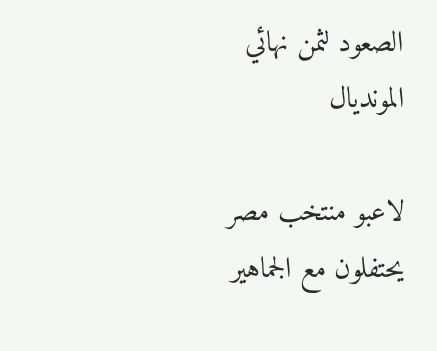الصعود لثمن نهائي المونديال

لاعبو منتخب مصر يحتفلون مع الجماهير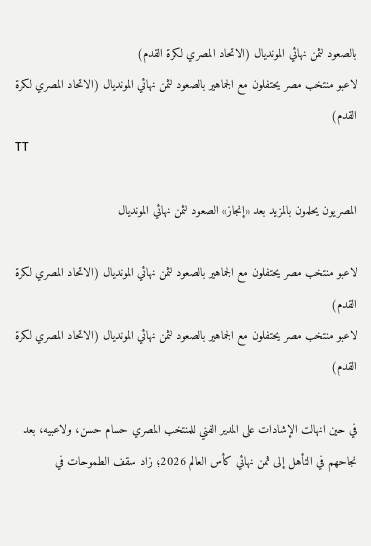بالصعود لثمن نهائي المونديال (الاتحاد المصري لكرة القدم)
لاعبو منتخب مصر يحتفلون مع الجماهير بالصعود لثمن نهائي المونديال (الاتحاد المصري لكرة القدم)
TT

المصريون يحلمون بالمزيد بعد «إنجاز» الصعود لثمن نهائي المونديال

لاعبو منتخب مصر يحتفلون مع الجماهير بالصعود لثمن نهائي المونديال (الاتحاد المصري لكرة القدم)
لاعبو منتخب مصر يحتفلون مع الجماهير بالصعود لثمن نهائي المونديال (الاتحاد المصري لكرة القدم)

في حين انهالت الإشادات على المدير الفني للمنتخب المصري حسام حسن، ولاعبيه، بعد نجاحهم في التأهل إلى ثمن نهائي كأس العالم 2026؛ زاد سقف الطموحات في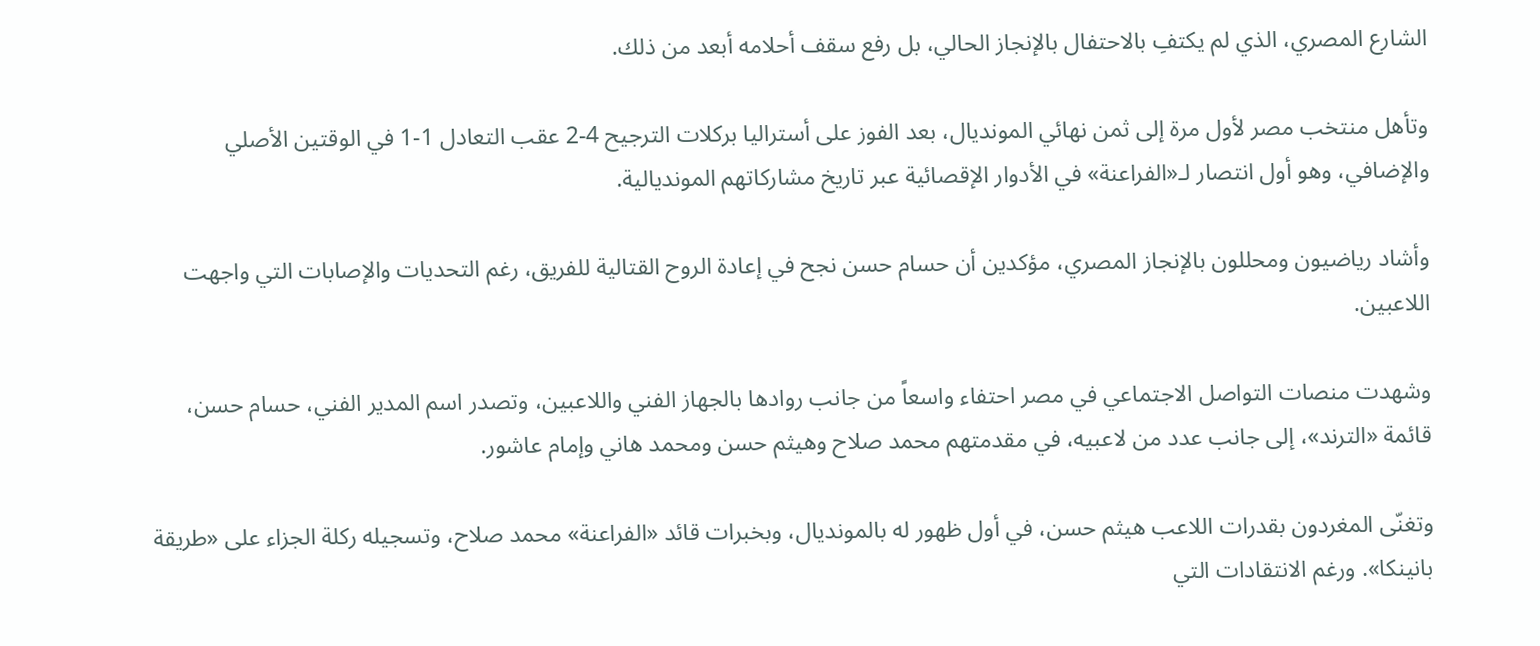الشارع المصري، الذي لم يكتفِ بالاحتفال بالإنجاز الحالي، بل رفع سقف أحلامه أبعد من ذلك.

وتأهل منتخب مصر لأول مرة إلى ثمن نهائي المونديال، بعد الفوز على أستراليا بركلات الترجيح 4-2 عقب التعادل 1-1 في الوقتين الأصلي والإضافي، وهو أول انتصار لـ«الفراعنة» في الأدوار الإقصائية عبر تاريخ مشاركاتهم المونديالية.

وأشاد رياضيون ومحللون بالإنجاز المصري، مؤكدين أن حسام حسن نجح في إعادة الروح القتالية للفريق، رغم التحديات والإصابات التي واجهت اللاعبين.

وشهدت منصات التواصل الاجتماعي في مصر احتفاء واسعاً من جانب روادها بالجهاز الفني واللاعبين، وتصدر اسم المدير الفني، حسام حسن، قائمة «الترند»، إلى جانب عدد من لاعبيه، في مقدمتهم محمد صلاح وهيثم حسن ومحمد هاني وإمام عاشور.

وتغنّى المغردون بقدرات اللاعب هيثم حسن، في أول ظهور له بالمونديال، وبخبرات قائد «الفراعنة» محمد صلاح، وتسجيله ركلة الجزاء على «طريقة بانينكا». ورغم الانتقادات التي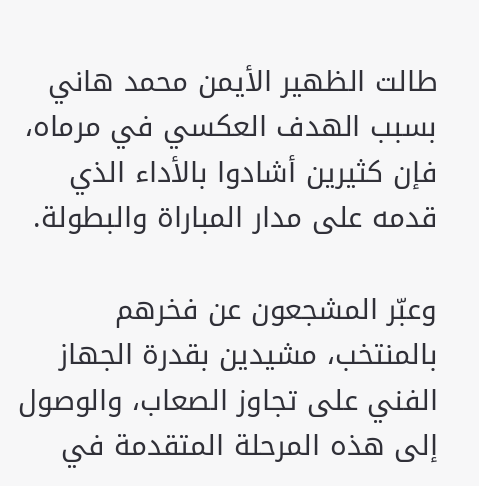طالت الظهير الأيمن محمد هاني بسبب الهدف العكسي في مرماه، فإن كثيرين أشادوا بالأداء الذي قدمه على مدار المباراة والبطولة.

وعبّر المشجعون عن فخرهم بالمنتخب، مشيدين بقدرة الجهاز الفني على تجاوز الصعاب، والوصول إلى هذه المرحلة المتقدمة في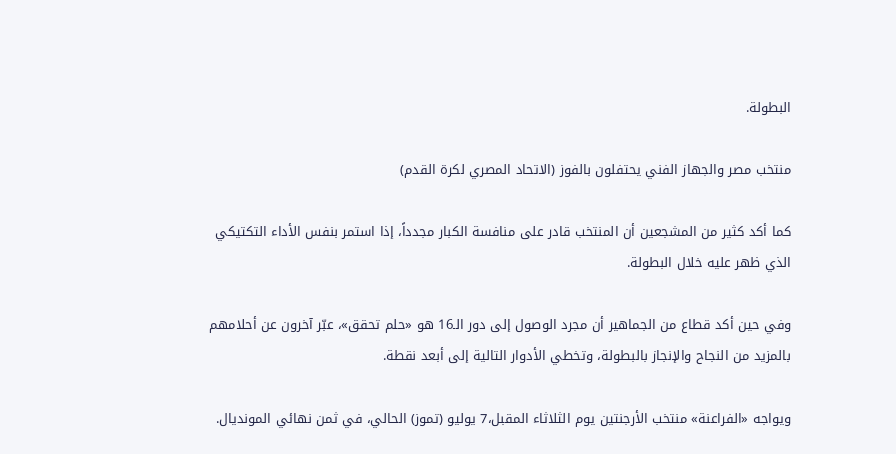البطولة.

منتخب مصر والجهاز الفني يحتفلون بالفوز (الاتحاد المصري لكرة القدم)

كما أكد كثير من المشجعين أن المنتخب قادر على منافسة الكبار مجدداً، إذا استمر بنفس الأداء التكتيكي الذي ظهر عليه خلال البطولة.

وفي حين أكد قطاع من الجماهير أن مجرد الوصول إلى دور الـ16 هو «حلم تحقق»، عبّر آخرون عن أحلامهم بالمزيد من النجاح والإنجاز بالبطولة، وتخطي الأدوار التالية إلى أبعد نقطة.

ويواجه «الفراعنة» منتخب الأرجنتين يوم الثلاثاء المقبل،7 يوليو (تموز) الحالي، في ثمن نهائي المونديال.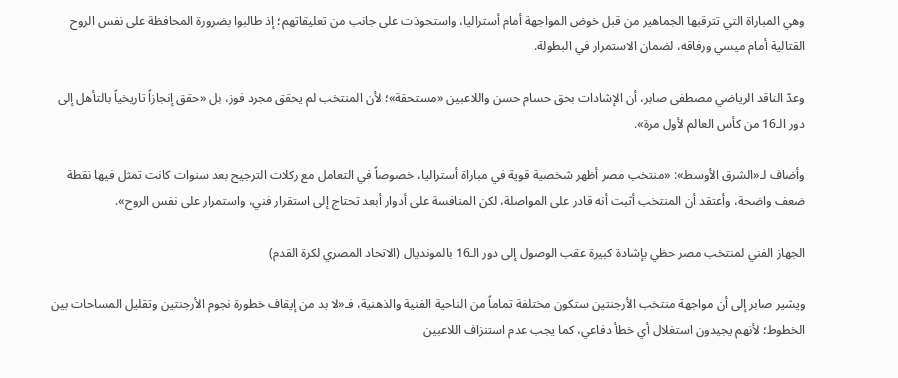وهي المباراة التي تترقبها الجماهير من قبل خوض المواجهة أمام أستراليا، واستحوذت على جانب من تعليقاتهم؛ إذ طالبوا بضرورة المحافظة على نفس الروح القتالية أمام ميسي ورفاقه، لضمان الاستمرار في البطولة.

وعدّ الناقد الرياضي مصطفى صابر، أن الإشادات بحق حسام حسن واللاعبين «مستحقة»؛ لأن المنتخب لم يحقق مجرد فوز، بل «حقق إنجازاً تاريخياً بالتأهل إلى دور الـ16 من كأس العالم لأول مرة».

وأضاف لـ«الشرق الأوسط»: «منتخب مصر أظهر شخصية قوية في مباراة أستراليا، خصوصاً في التعامل مع ركلات الترجيح بعد سنوات كانت تمثل فيها نقطة ضعف واضحة، وأعتقد أن المنتخب أثبت أنه قادر على المواصلة، لكن المنافسة على أدوار أبعد تحتاج إلى استقرار فني، واستمرار على نفس الروح».

الجهاز الفني لمنتخب مصر حظي بإشادة كبيرة عقب الوصول إلى دور الـ16 بالمونديال (الاتحاد المصري لكرة القدم)

ويشير صابر إلى أن مواجهة منتخب الأرجنتين ستكون مختلفة تماماً من الناحية الفنية والذهنية، فـ«لا بد من إيقاف خطورة نجوم الأرجنتين وتقليل المساحات بين الخطوط؛ لأنهم يجيدون استغلال أي خطأ دفاعي، كما يجب عدم استنزاف اللاعبين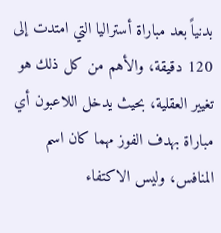بدنياً بعد مباراة أستراليا التي امتدت إلى 120 دقيقة، والأهم من كل ذلك هو تغيير العقلية، بحيث يدخل اللاعبون أي مباراة بهدف الفوز مهما كان اسم المنافس، وليس الاكتفاء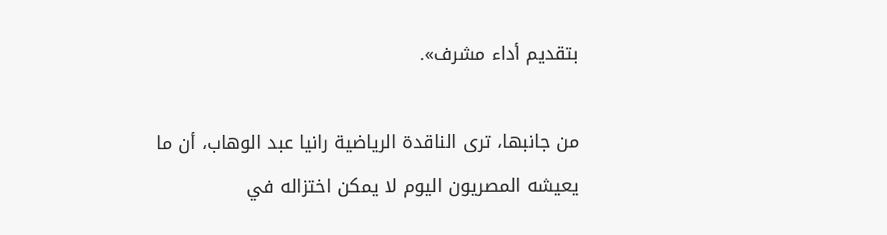بتقديم أداء مشرف».

من جانبها، ترى الناقدة الرياضية رانيا عبد الوهاب، أن ما يعيشه المصريون اليوم لا يمكن اختزاله في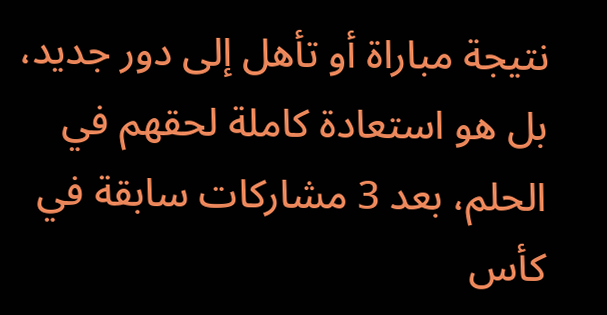نتيجة مباراة أو تأهل إلى دور جديد، بل هو استعادة كاملة لحقهم في الحلم، بعد 3 مشاركات سابقة في كأس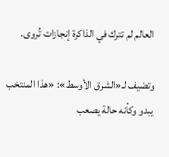العالم لم تترك في الذاكرة إنجازات تُروى.

وتضيف لـ«الشرق الأوسط»: «هذا المنتخب يبدو وكأنه حالة يصعب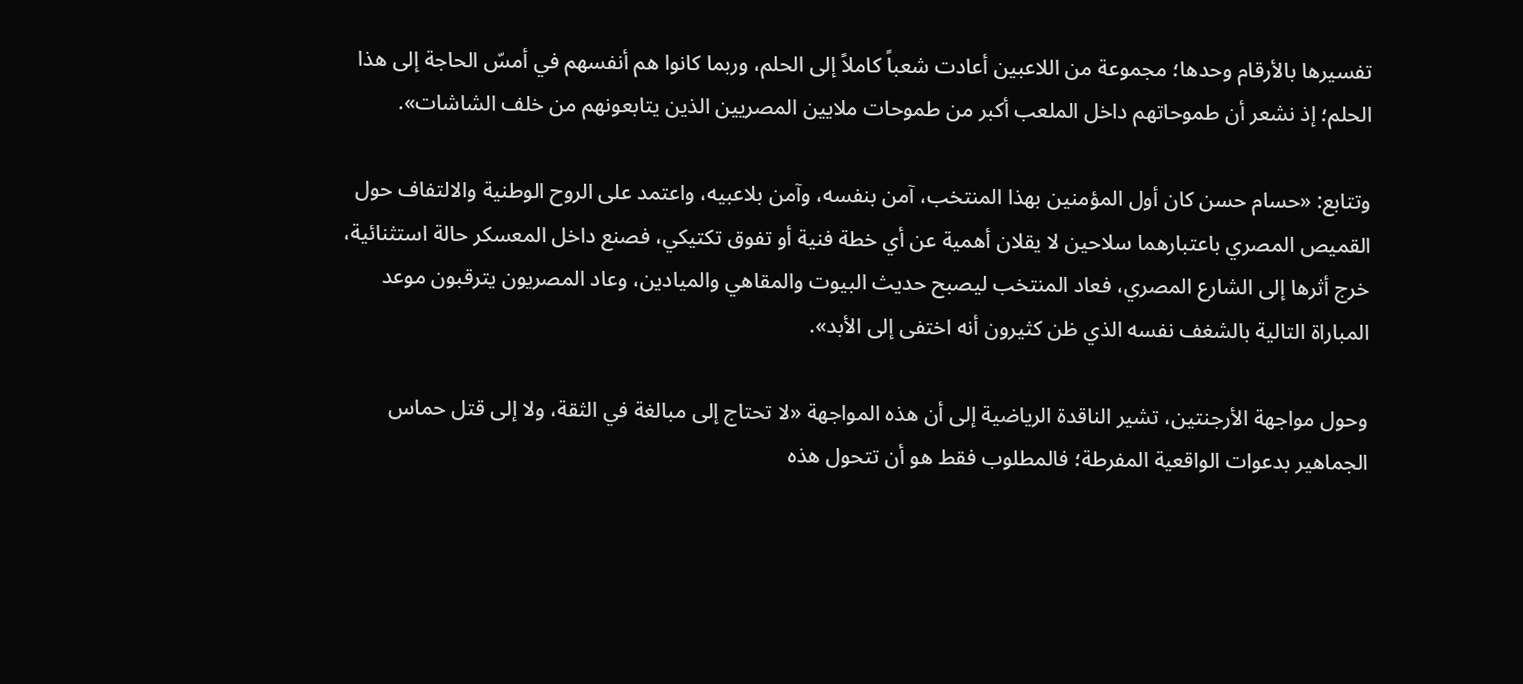تفسيرها بالأرقام وحدها؛ مجموعة من اللاعبين أعادت شعباً كاملاً إلى الحلم، وربما كانوا هم أنفسهم في أمسّ الحاجة إلى هذا الحلم؛ إذ نشعر أن طموحاتهم داخل الملعب أكبر من طموحات ملايين المصريين الذين يتابعونهم من خلف الشاشات».

وتتابع: «حسام حسن كان أول المؤمنين بهذا المنتخب، آمن بنفسه، وآمن بلاعبيه، واعتمد على الروح الوطنية والالتفاف حول القميص المصري باعتبارهما سلاحين لا يقلان أهمية عن أي خطة فنية أو تفوق تكتيكي، فصنع داخل المعسكر حالة استثنائية، خرج أثرها إلى الشارع المصري، فعاد المنتخب ليصبح حديث البيوت والمقاهي والميادين، وعاد المصريون يترقبون موعد المباراة التالية بالشغف نفسه الذي ظن كثيرون أنه اختفى إلى الأبد».

وحول مواجهة الأرجنتين، تشير الناقدة الرياضية إلى أن هذه المواجهة «لا تحتاج إلى مبالغة في الثقة، ولا إلى قتل حماس الجماهير بدعوات الواقعية المفرطة؛ فالمطلوب فقط هو أن تتحول هذه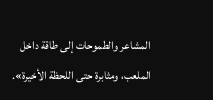المشاعر والطموحات إلى طاقة داخل الملعب، ومثابرة حتى اللحظة الأخيرة».